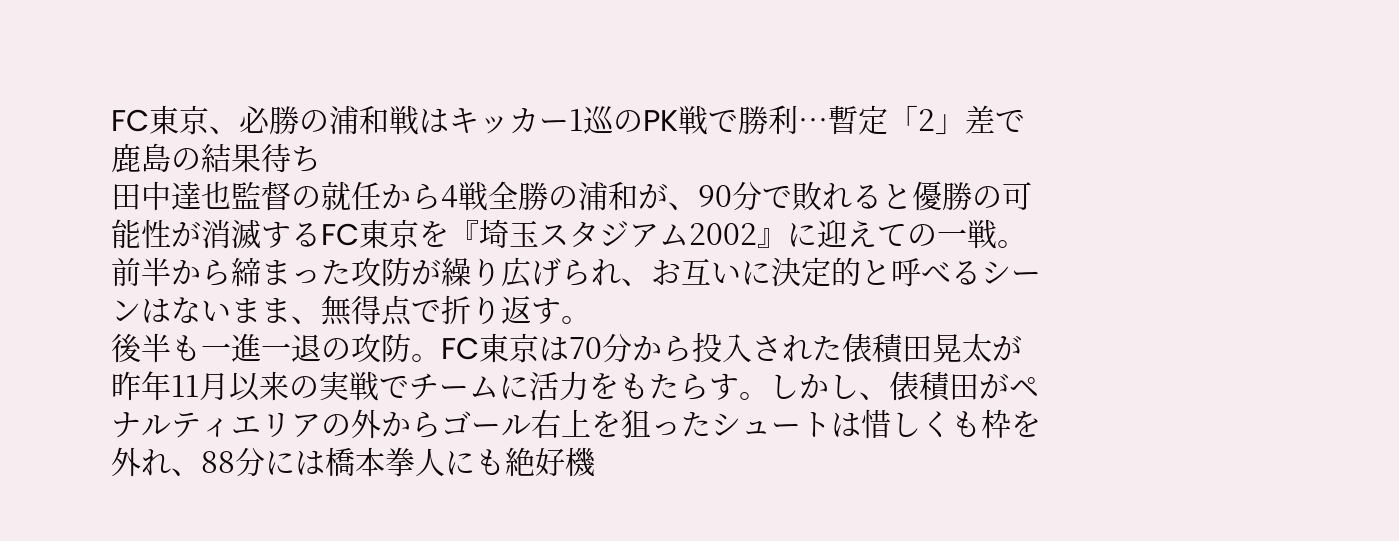FC東京、必勝の浦和戦はキッカー1巡のPK戦で勝利…暫定「2」差で鹿島の結果待ち
田中達也監督の就任から4戦全勝の浦和が、90分で敗れると優勝の可能性が消滅するFC東京を『埼玉スタジアム2002』に迎えての一戦。前半から締まった攻防が繰り広げられ、お互いに決定的と呼べるシーンはないまま、無得点で折り返す。
後半も一進一退の攻防。FC東京は70分から投入された俵積田晃太が昨年11月以来の実戦でチームに活力をもたらす。しかし、俵積田がペナルティエリアの外からゴール右上を狙ったシュートは惜しくも枠を外れ、88分には橋本拳人にも絶好機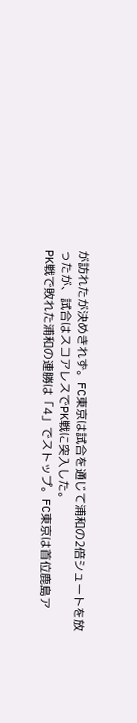が訪れたが決めきれず。FC東京は試合を通じて浦和の2倍シュートを放ったが、試合はスコアレスでPK戦に突入した。
PK戦で敗れた浦和の連勝は「4」でストップ。FC東京は首位鹿島ア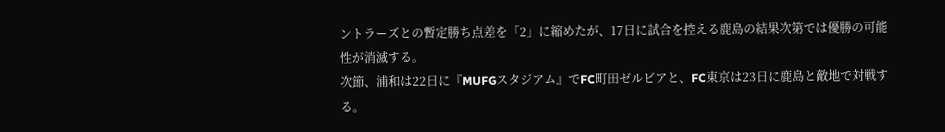ントラーズとの暫定勝ち点差を「2」に縮めたが、17日に試合を控える鹿島の結果次第では優勝の可能性が消滅する。
次節、浦和は22日に『MUFGスタジアム』でFC町田ゼルビアと、FC東京は23日に鹿島と敵地で対戦する。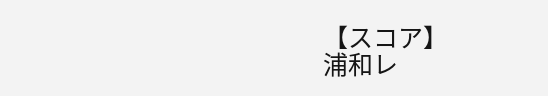【スコア】
浦和レ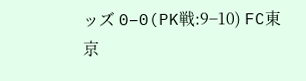ッズ 0−0(PK戦:9−10) FC東京